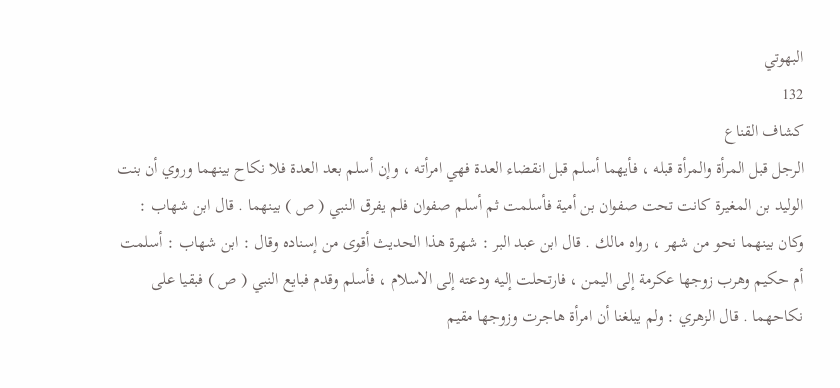البهوتي
132
كشاف القناع
الرجل قبل المرأة والمرأة قبله ، فأيهما أسلم قبل انقضاء العدة فهي امرأته ، وإن أسلم بعد العدة فلا نكاح بينهما وروي أن بنت الوليد بن المغيرة كانت تحت صفوان بن أمية فأسلمت ثم أسلم صفوان فلم يفرق النبي ( ص ) بينهما . قال ابن شهاب : وكان بينهما نحو من شهر ، رواه مالك . قال ابن عبد البر : شهرة هذا الحديث أقوى من إسناده وقال : ابن شهاب : أسلمت أم حكيم وهرب زوجها عكرمة إلى اليمن ، فارتحلت إليه ودعته إلى الاسلام ، فأسلم وقدم فبايع النبي ( ص ) فبقيا على نكاحهما . قال الزهري : ولم يبلغنا أن امرأة هاجرت وزوجها مقيم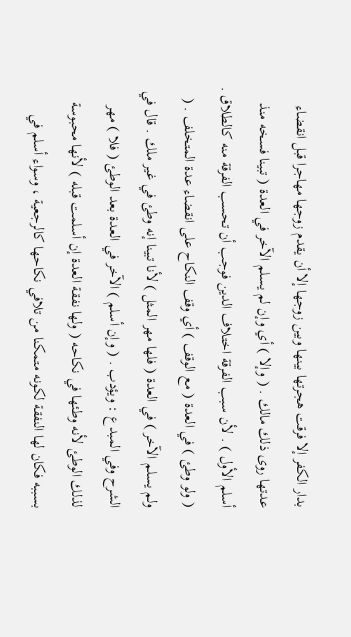بدار الكفر إلا فرقت هجرتها بينها وبين زوجها إلا أن يقدم زوجها مهاجرا قبل انقضاء عدتها روى ذلك مالك . ( وإلا ) أي وإن لم يسلم الآخر في العدة ( تبينا فسخه منذ أسلم الأول ) . لأن سبب الفرقة اختلاف الدين فوجب أن تحسب الفرقة منه كالطلاق . ( ولو وطئ ) في العدة ( مع الوقف ) أي وقف النكاح على انقضاء عدة المتخلف . ( ولم يسلم الآخر ) في العدة ( فلها مهر المثل ) لأنا تبينا إنه وطئ في غير ملك . قال في الشرح وفي المبدع : ويؤدب . ( وإن أسلم ) الآخر في العدة بعد الوطئ ( فلا ) مهر لذلك الوطئ لأنه وطئها في نكاحه ( ولها نفقة العدة إن أسلمت قبله ) لأنها محبوسة بسببه فكان لها النفقة لكونه متمكنا من تلافي نكاحها كالرجعية ، وسواء أسلم في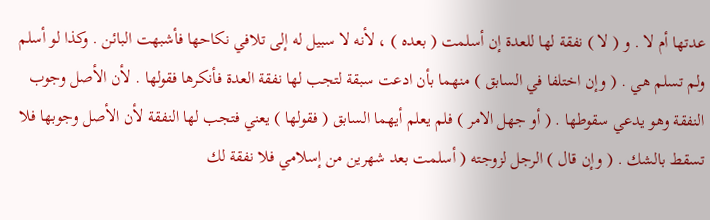عدتها أم لا . و ( لا ) نفقة لها للعدة إن أسلمت ( بعده ) ، لأنه لا سبيل له إلى تلافي نكاحها فأشبهت البائن . وكذا لو أسلم ولم تسلم هي . ( وإن اختلفا في السابق ) منهما بأن ادعت سبقة لتجب لها نفقة العدة فأنكرها فقولها . لأن الأصل وجوب النفقة وهو يدعي سقوطها . ( أو جهل الامر ) فلم يعلم أيهما السابق ( فقولها ) يعني فتجب لها النفقة لأن الأصل وجوبها فلا تسقط بالشك . ( وإن قال ) الرجل لزوجته ( أسلمت بعد شهرين من إسلامي فلا نفقة لك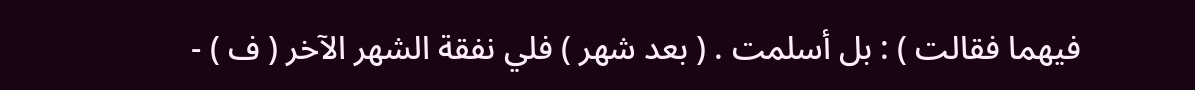فيهما فقالت ) : بل أسلمت . ( بعد شهر ) فلي نفقة الشهر الآخر ( ف ) -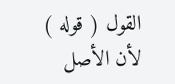القول ( قوله ) لأن الأصل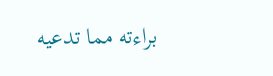براءته مما تدعيه